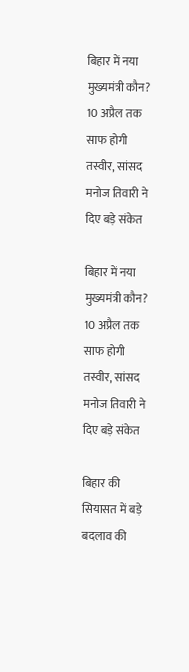बिहार में नया मुख्यमंत्री कौन? 10 अप्रैल तक साफ होगी तस्वीर, सांसद मनोज तिवारी ने दिए बड़े संकेत

बिहार में नया मुख्यमंत्री कौन? 10 अप्रैल तक साफ होगी तस्वीर, सांसद मनोज तिवारी ने दिए बड़े संकेत

बिहार की सियासत में बड़े बदलाव की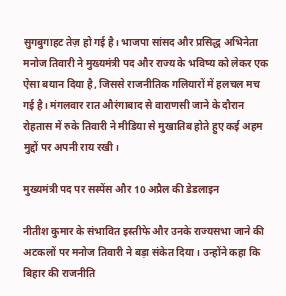सुगबुगाहट तेज़ हो गई है। भाजपा सांसद और प्रसिद्ध अभिनेता मनोज तिवारी ने मुख्यमंत्री पद और राज्य के भविष्य को लेकर एक ऐसा बयान दिया है, जिससे राजनीतिक गलियारों में हलचल मच गई है। मंगलवार रात औरंगाबाद से वाराणसी जाने के दौरान रोहतास में रुके तिवारी ने मीडिया से मुखातिब होते हुए कई अहम मुद्दों पर अपनी राय रखी।

मुख्यमंत्री पद पर सस्पेंस और 10 अप्रैल की डेडलाइन

नीतीश कुमार के संभावित इस्तीफे और उनके राज्यसभा जाने की अटकलों पर मनोज तिवारी ने बड़ा संकेत दिया। उन्होंने कहा कि बिहार की राजनीति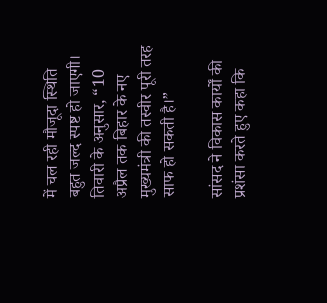में चल रही मौजूदा स्थिति बहुत जल्द स्पष्ट हो जाएगी। तिवारी के अनुसार, “10 अप्रैल तक बिहार के नए मुख्यमंत्री की तस्वीर पूरी तरह साफ हो सकती है।”

सांसद ने विकास कार्यों की प्रशंसा करते हुए कहा कि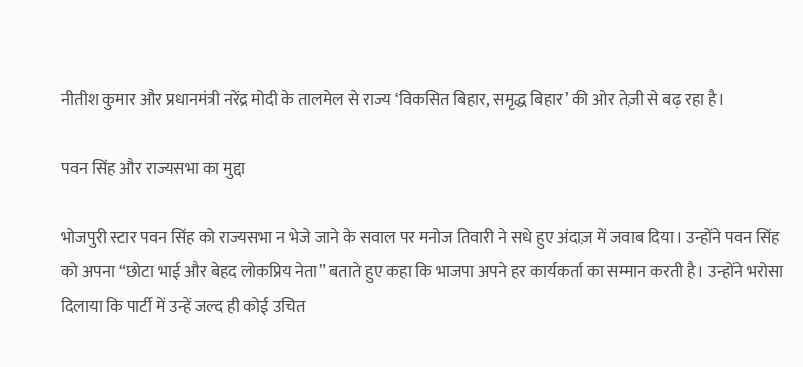नीतीश कुमार और प्रधानमंत्री नरेंद्र मोदी के तालमेल से राज्य ‘विकसित बिहार, समृद्ध बिहार’ की ओर तेज़ी से बढ़ रहा है।

पवन सिंह और राज्यसभा का मुद्दा

भोजपुरी स्टार पवन सिंह को राज्यसभा न भेजे जाने के सवाल पर मनोज तिवारी ने सधे हुए अंदाज़ में जवाब दिया। उन्होंने पवन सिंह को अपना “छोटा भाई और बेहद लोकप्रिय नेता” बताते हुए कहा कि भाजपा अपने हर कार्यकर्ता का सम्मान करती है। उन्होंने भरोसा दिलाया कि पार्टी में उन्हें जल्द ही कोई उचित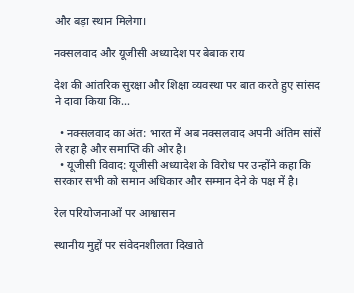और बड़ा स्थान मिलेगा।

नक्सलवाद और यूजीसी अध्यादेश पर बेबाक राय

देश की आंतरिक सुरक्षा और शिक्षा व्यवस्था पर बात करते हुए सांसद ने दावा किया कि…

  • नक्सलवाद का अंत: भारत में अब नक्सलवाद अपनी अंतिम सांसें ले रहा है और समाप्ति की ओर है।
  • यूजीसी विवाद: यूजीसी अध्यादेश के विरोध पर उन्होंने कहा कि सरकार सभी को समान अधिकार और सम्मान देने के पक्ष में है।

रेल परियोजनाओं पर आश्वासन

स्थानीय मुद्दों पर संवेदनशीलता दिखाते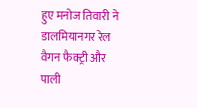हुए मनोज तिवारी ने डालमियानगर रेल वैगन फैक्ट्री और पाली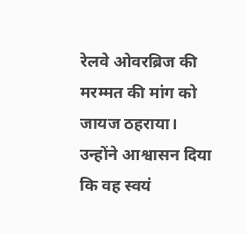रेलवे ओवरब्रिज की मरम्मत की मांग को जायज ठहराया। उन्होंने आश्वासन दिया कि वह स्वयं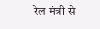रेल मंत्री से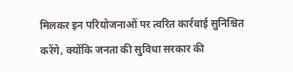मिलकर इन परियोजनाओं पर त्वरित कार्रवाई सुनिश्चित करेंगे, क्योंकि जनता की सुविधा सरकार की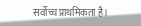सर्वोच्च प्राथमिकता है।